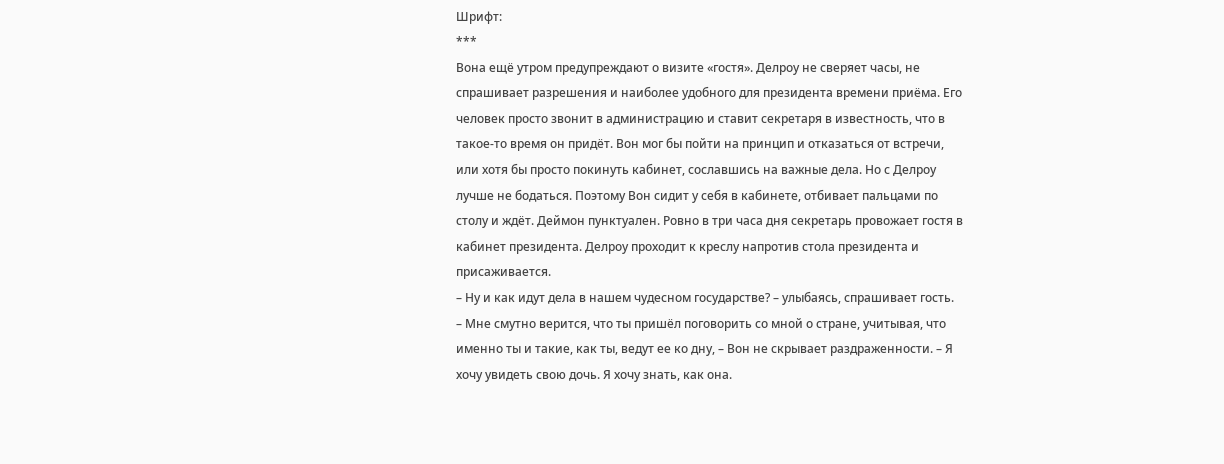Шрифт:
***
Вона ещё утром предупреждают о визите «гостя». Делроу не сверяет часы, не спрашивает разрешения и наиболее удобного для президента времени приёма. Его человек просто звонит в администрацию и ставит секретаря в известность, что в такое-то время он придёт. Вон мог бы пойти на принцип и отказаться от встречи, или хотя бы просто покинуть кабинет, сославшись на важные дела. Но с Делроу лучше не бодаться. Поэтому Вон сидит у себя в кабинете, отбивает пальцами по столу и ждёт. Деймон пунктуален. Ровно в три часа дня секретарь провожает гостя в кабинет президента. Делроу проходит к креслу напротив стола президента и присаживается.
– Ну и как идут дела в нашем чудесном государстве? – улыбаясь, спрашивает гость.
– Мне смутно верится, что ты пришёл поговорить со мной о стране, учитывая, что именно ты и такие, как ты, ведут ее ко дну, – Вон не скрывает раздраженности. – Я хочу увидеть свою дочь. Я хочу знать, как она.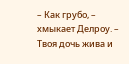– Как грубо, – хмыкает Делроу. – Твоя дочь жива и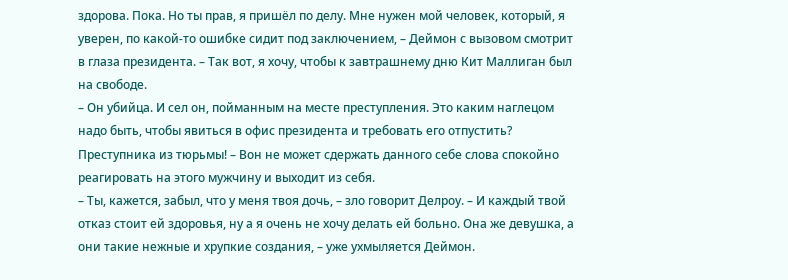здорова. Пока. Но ты прав, я пришёл по делу. Мне нужен мой человек, который, я уверен, по какой-то ошибке сидит под заключением, – Деймон с вызовом смотрит в глаза президента. – Так вот, я хочу, чтобы к завтрашнему дню Кит Маллиган был на свободе.
– Он убийца. И сел он, пойманным на месте преступления. Это каким наглецом надо быть, чтобы явиться в офис президента и требовать его отпустить? Преступника из тюрьмы! – Вон не может сдержать данного себе слова спокойно реагировать на этого мужчину и выходит из себя.
– Ты, кажется, забыл, что у меня твоя дочь, – зло говорит Делроу. – И каждый твой отказ стоит ей здоровья, ну а я очень не хочу делать ей больно. Она же девушка, а они такие нежные и хрупкие создания, – уже ухмыляется Деймон.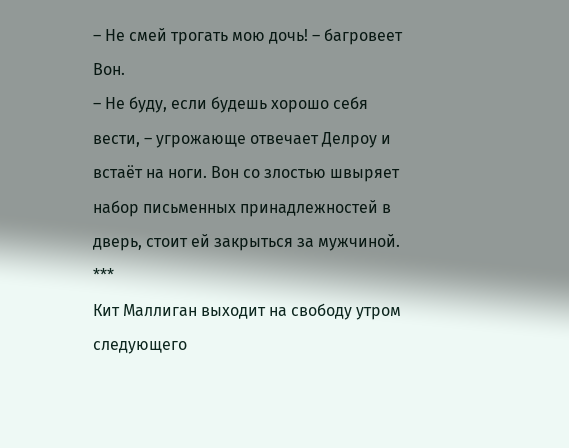– Не смей трогать мою дочь! – багровеет Вон.
– Не буду, если будешь хорошо себя вести, – угрожающе отвечает Делроу и встаёт на ноги. Вон со злостью швыряет набор письменных принадлежностей в дверь, стоит ей закрыться за мужчиной.
***
Кит Маллиган выходит на свободу утром следующего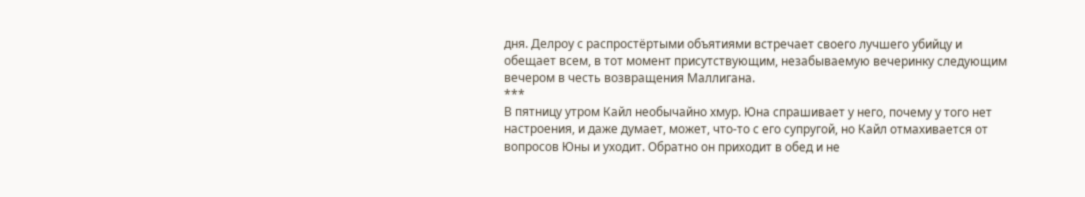дня. Делроу с распростёртыми объятиями встречает своего лучшего убийцу и обещает всем, в тот момент присутствующим, незабываемую вечеринку следующим вечером в честь возвращения Маллигана.
***
В пятницу утром Кайл необычайно хмур. Юна спрашивает у него, почему у того нет настроения, и даже думает, может, что-то с его супругой, но Кайл отмахивается от вопросов Юны и уходит. Обратно он приходит в обед и не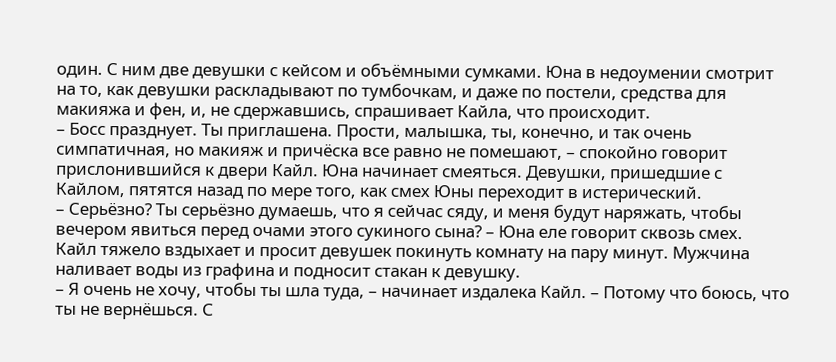один. С ним две девушки с кейсом и объёмными сумками. Юна в недоумении смотрит на то, как девушки раскладывают по тумбочкам, и даже по постели, средства для макияжа и фен, и, не сдержавшись, спрашивает Кайла, что происходит.
– Босс празднует. Ты приглашена. Прости, малышка, ты, конечно, и так очень симпатичная, но макияж и причёска все равно не помешают, – спокойно говорит прислонившийся к двери Кайл. Юна начинает смеяться. Девушки, пришедшие с Кайлом, пятятся назад по мере того, как смех Юны переходит в истерический.
– Серьёзно? Ты серьёзно думаешь, что я сейчас сяду, и меня будут наряжать, чтобы вечером явиться перед очами этого сукиного сына? – Юна еле говорит сквозь смех.
Кайл тяжело вздыхает и просит девушек покинуть комнату на пару минут. Мужчина наливает воды из графина и подносит стакан к девушку.
– Я очень не хочу, чтобы ты шла туда, – начинает издалека Кайл. – Потому что боюсь, что ты не вернёшься. С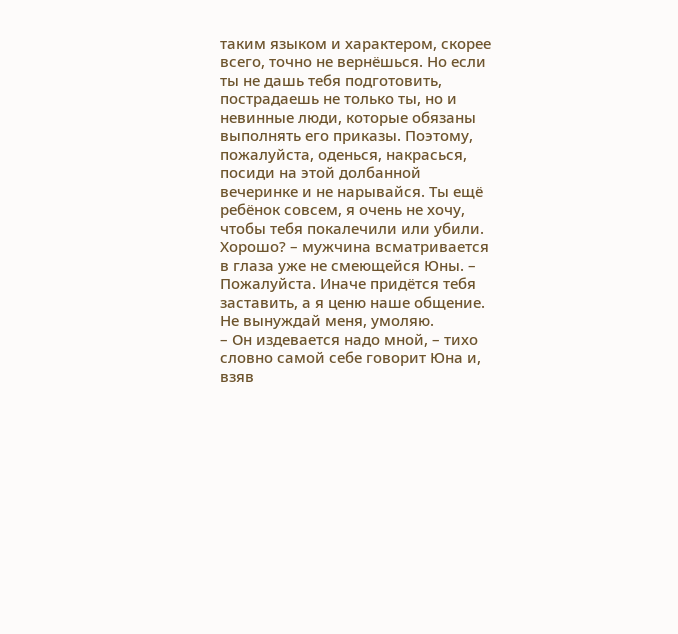таким языком и характером, скорее всего, точно не вернёшься. Но если ты не дашь тебя подготовить, пострадаешь не только ты, но и невинные люди, которые обязаны выполнять его приказы. Поэтому, пожалуйста, оденься, накрасься, посиди на этой долбанной вечеринке и не нарывайся. Ты ещё ребёнок совсем, я очень не хочу, чтобы тебя покалечили или убили. Хорошо? – мужчина всматривается в глаза уже не смеющейся Юны. – Пожалуйста. Иначе придётся тебя заставить, а я ценю наше общение. Не вынуждай меня, умоляю.
– Он издевается надо мной, – тихо словно самой себе говорит Юна и, взяв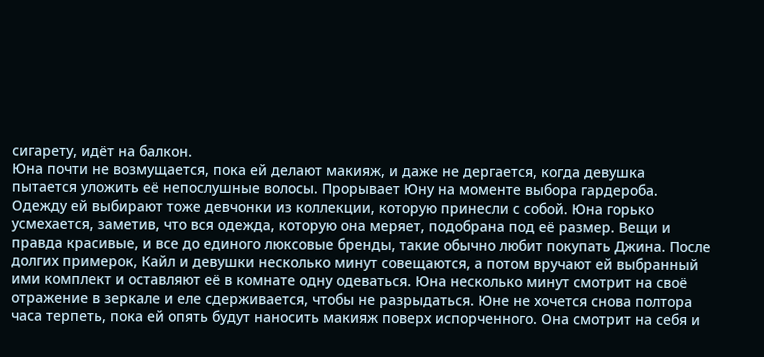сигарету, идёт на балкон.
Юна почти не возмущается, пока ей делают макияж, и даже не дергается, когда девушка пытается уложить её непослушные волосы. Прорывает Юну на моменте выбора гардероба. Одежду ей выбирают тоже девчонки из коллекции, которую принесли с собой. Юна горько усмехается, заметив, что вся одежда, которую она меряет, подобрана под её размер. Вещи и правда красивые, и все до единого люксовые бренды, такие обычно любит покупать Джина. После долгих примерок, Кайл и девушки несколько минут совещаются, а потом вручают ей выбранный ими комплект и оставляют её в комнате одну одеваться. Юна несколько минут смотрит на своё отражение в зеркале и еле сдерживается, чтобы не разрыдаться. Юне не хочется снова полтора часа терпеть, пока ей опять будут наносить макияж поверх испорченного. Она смотрит на себя и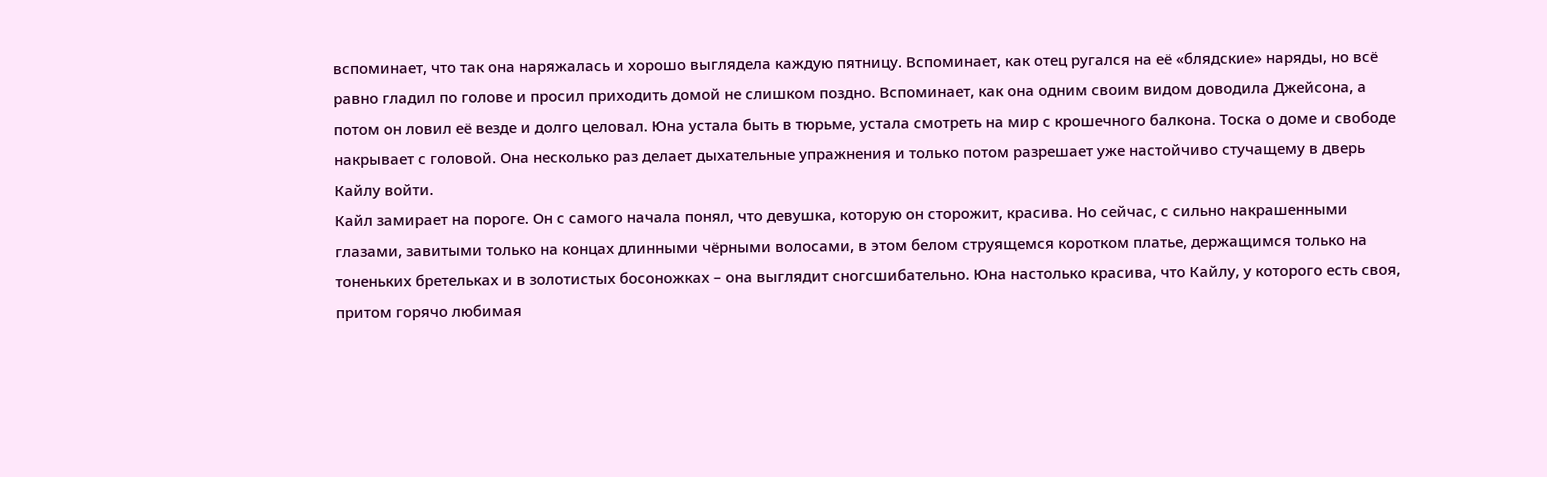вспоминает, что так она наряжалась и хорошо выглядела каждую пятницу. Вспоминает, как отец ругался на её «блядские» наряды, но всё равно гладил по голове и просил приходить домой не слишком поздно. Вспоминает, как она одним своим видом доводила Джейсона, а потом он ловил её везде и долго целовал. Юна устала быть в тюрьме, устала смотреть на мир с крошечного балкона. Тоска о доме и свободе накрывает с головой. Она несколько раз делает дыхательные упражнения и только потом разрешает уже настойчиво стучащему в дверь Кайлу войти.
Кайл замирает на пороге. Он с самого начала понял, что девушка, которую он сторожит, красива. Но сейчас, с сильно накрашенными глазами, завитыми только на концах длинными чёрными волосами, в этом белом струящемся коротком платье, держащимся только на тоненьких бретельках и в золотистых босоножках – она выглядит сногсшибательно. Юна настолько красива, что Кайлу, у которого есть своя, притом горячо любимая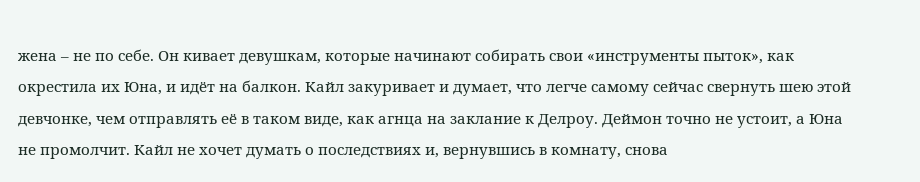жена – не по себе. Он кивает девушкам, которые начинают собирать свои «инструменты пыток», как окрестила их Юна, и идёт на балкон. Кайл закуривает и думает, что легче самому сейчас свернуть шею этой девчонке, чем отправлять её в таком виде, как агнца на заклание к Делроу. Деймон точно не устоит, а Юна не промолчит. Кайл не хочет думать о последствиях и, вернувшись в комнату, снова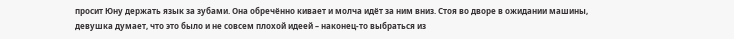просит Юну держать язык за зубами. Она обречённо кивает и молча идёт за ним вниз. Стоя во дворе в ожидании машины, девушка думает, что это было и не совсем плохой идеей – наконец-то выбраться из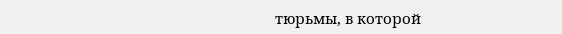тюрьмы, в которой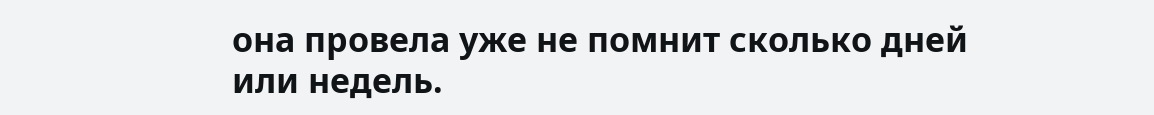она провела уже не помнит сколько дней или недель.